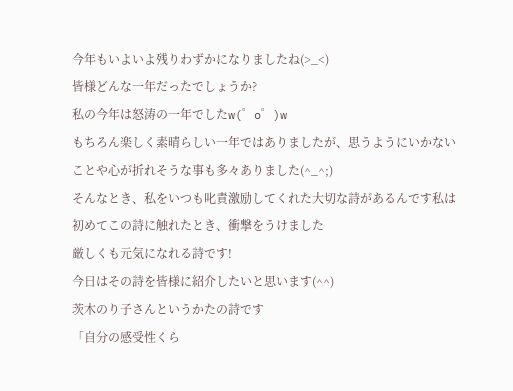今年もいよいよ残りわずかになりましたね(>_<)
皆様どんな一年だったでしょうか?
私の今年は怒涛の一年でしたw(゜o゜)w
もちろん楽しく素晴らしい一年ではありましたが、思うようにいかないことや心が折れそうな事も多々ありました(^_^;)
そんなとき、私をいつも叱責激励してくれた大切な詩があるんです私は初めてこの詩に触れたとき、衝撃をうけました
厳しくも元気になれる詩です!
今日はその詩を皆様に紹介したいと思います(^^)
茨木のり子さんというかたの詩です
「自分の感受性くら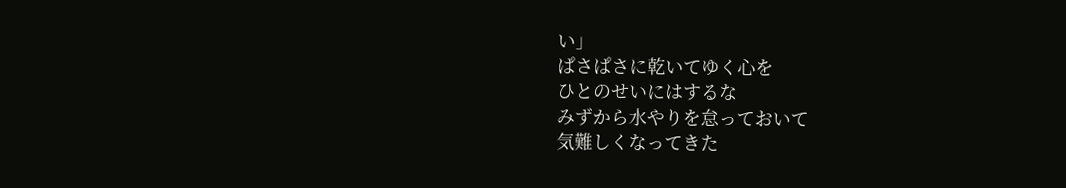い」
ぱさぱさに乾いてゆく心を
ひとのせいにはするな
みずから水やりを怠っておいて
気難しくなってきた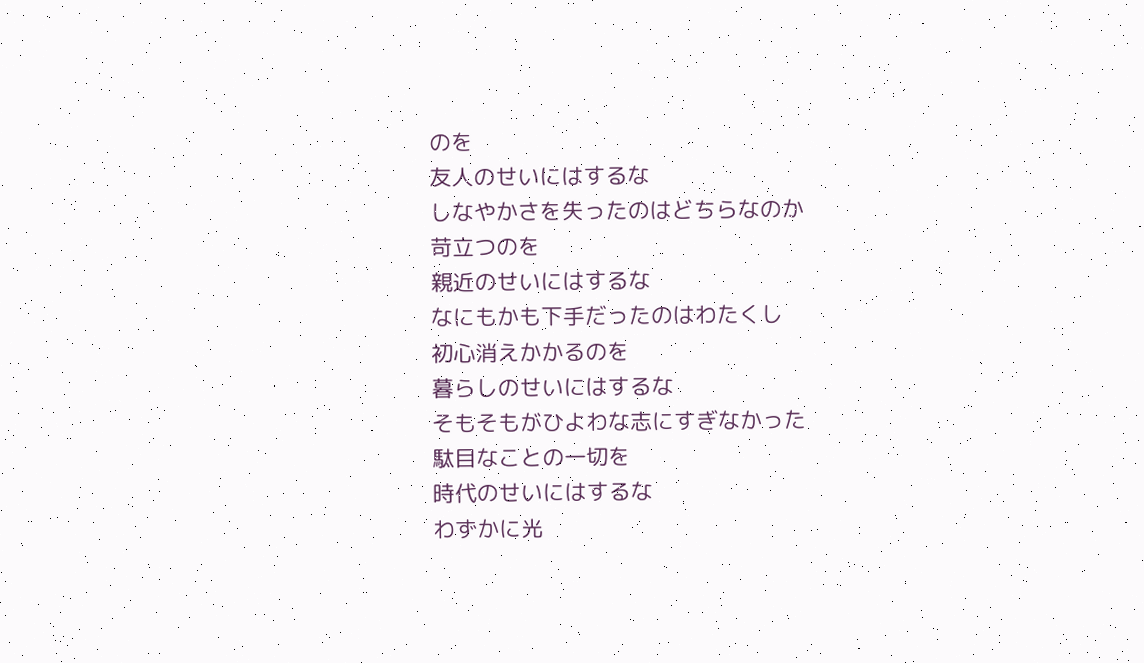のを
友人のせいにはするな
しなやかさを失ったのはどちらなのか
苛立つのを
親近のせいにはするな
なにもかも下手だったのはわたくし
初心消えかかるのを
暮らしのせいにはするな
そもそもがひよわな志にすぎなかった
駄目なことの一切を
時代のせいにはするな
わずかに光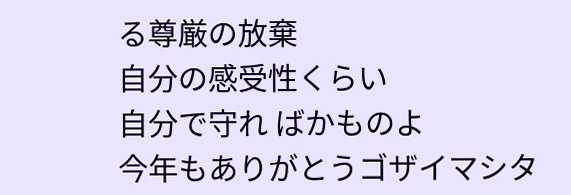る尊厳の放棄
自分の感受性くらい
自分で守れ ばかものよ
今年もありがとうゴザイマシタ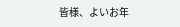皆様、よいお年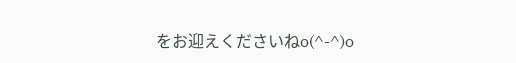をお迎えくださいねo(^-^)o